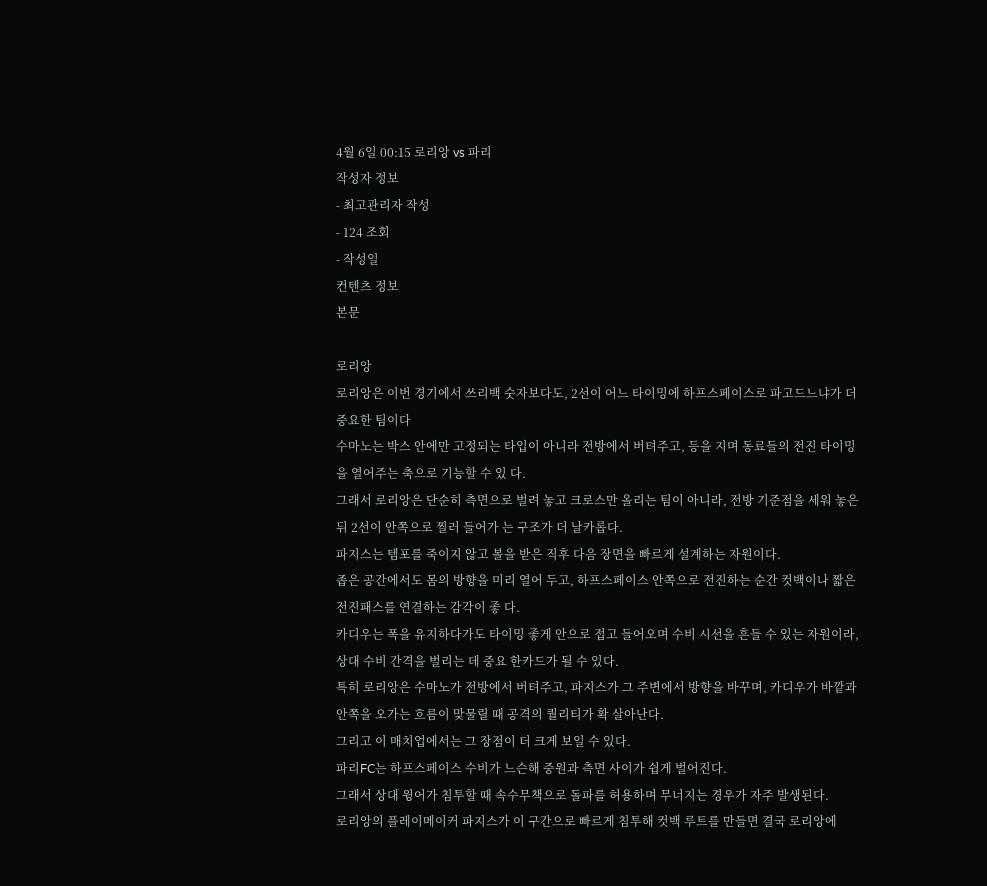4월 6일 00:15 로리앙 vs 파리
작성자 정보
- 최고관리자 작성
- 124 조회
- 작성일
컨텐츠 정보
본문

로리앙
로리앙은 이번 경기에서 쓰리백 숫자보다도, 2선이 어느 타이밍에 하프스페이스로 파고드느냐가 더 중요한 팀이다
수마노는 박스 안에만 고정되는 타입이 아니라 전방에서 버텨주고, 등을 지며 동료들의 전진 타이밍을 열어주는 축으로 기능할 수 있 다.
그래서 로리앙은 단순히 측면으로 벌려 놓고 크로스만 올리는 팀이 아니라, 전방 기준점을 세워 놓은 뒤 2선이 안쪽으로 찔러 들어가 는 구조가 더 날카롭다.
파지스는 템포를 죽이지 않고 볼을 받은 직후 다음 장면을 빠르게 설계하는 자원이다.
좁은 공간에서도 몸의 방향을 미리 열어 두고, 하프스페이스 안쪽으로 전진하는 순간 컷백이나 짧은 전진패스를 연결하는 감각이 좋 다.
카디우는 폭을 유지하다가도 타이밍 좋게 안으로 접고 들어오며 수비 시선을 흔들 수 있는 자원이라, 상대 수비 간격을 벌리는 데 중요 한카드가 될 수 있다.
특히 로리앙은 수마노가 전방에서 버텨주고, 파지스가 그 주변에서 방향을 바꾸며, 카디우가 바깥과 안쪽을 오가는 흐름이 맞물릴 때 공격의 퀄리티가 확 살아난다.
그리고 이 매치업에서는 그 장점이 더 크게 보일 수 있다.
파리FC는 하프스페이스 수비가 느슨해 중원과 측면 사이가 쉽게 벌어진다.
그래서 상대 윙어가 침투할 때 속수무책으로 돌파를 허용하며 무너지는 경우가 자주 발생된다.
로리앙의 플레이메이커 파지스가 이 구간으로 빠르게 침투해 컷백 루트를 만들면 결국 로리앙에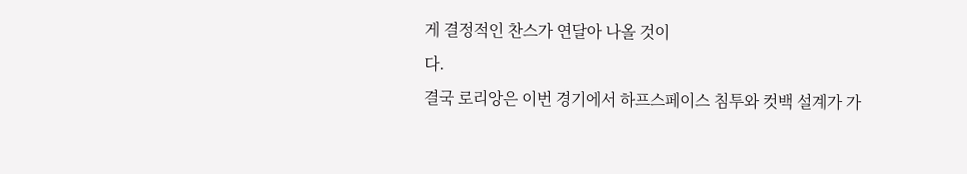게 결정적인 찬스가 연달아 나올 것이
다.
결국 로리앙은 이번 경기에서 하프스페이스 침투와 컷백 설계가 가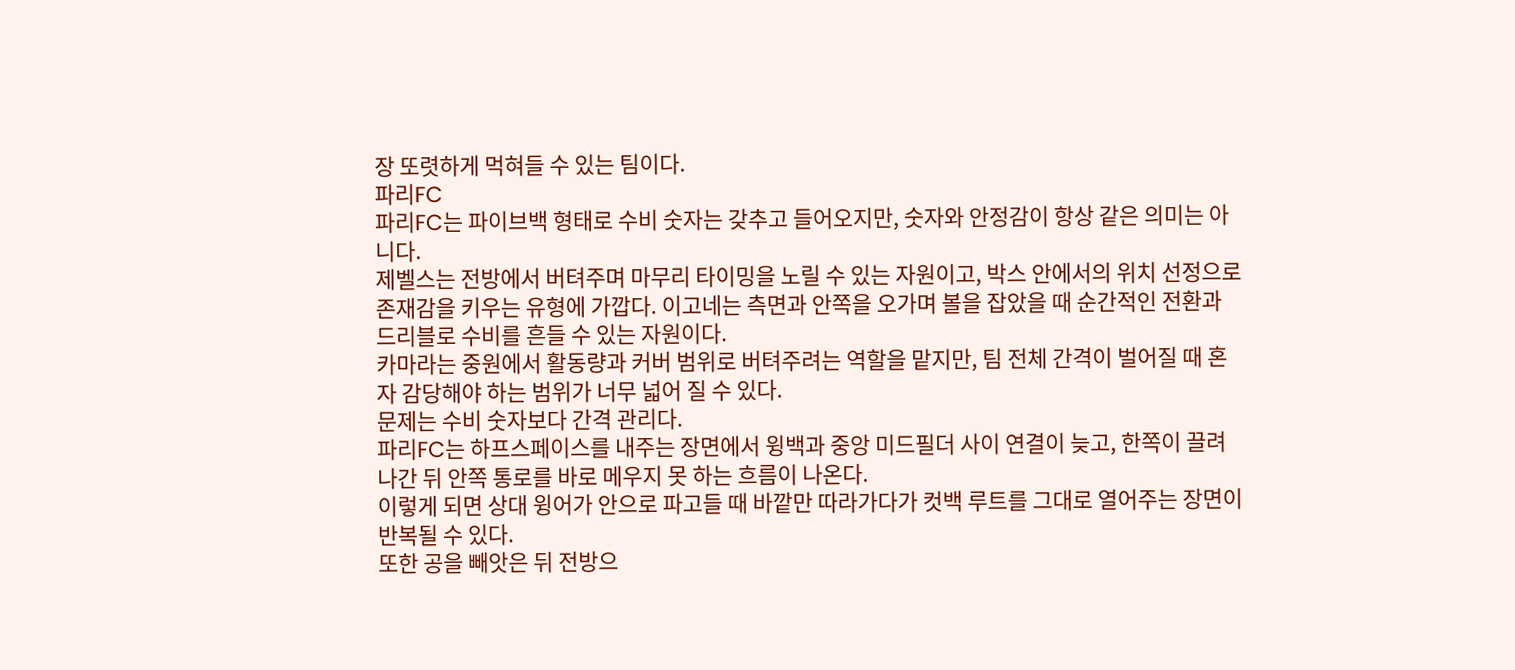장 또렷하게 먹혀들 수 있는 팀이다.
파리FC
파리FC는 파이브백 형태로 수비 숫자는 갖추고 들어오지만, 숫자와 안정감이 항상 같은 의미는 아니다.
제벨스는 전방에서 버텨주며 마무리 타이밍을 노릴 수 있는 자원이고, 박스 안에서의 위치 선정으로 존재감을 키우는 유형에 가깝다. 이고네는 측면과 안쪽을 오가며 볼을 잡았을 때 순간적인 전환과 드리블로 수비를 흔들 수 있는 자원이다.
카마라는 중원에서 활동량과 커버 범위로 버텨주려는 역할을 맡지만, 팀 전체 간격이 벌어질 때 혼자 감당해야 하는 범위가 너무 넓어 질 수 있다.
문제는 수비 숫자보다 간격 관리다.
파리FC는 하프스페이스를 내주는 장면에서 윙백과 중앙 미드필더 사이 연결이 늦고, 한쪽이 끌려 나간 뒤 안쪽 통로를 바로 메우지 못 하는 흐름이 나온다.
이렇게 되면 상대 윙어가 안으로 파고들 때 바깥만 따라가다가 컷백 루트를 그대로 열어주는 장면이 반복될 수 있다.
또한 공을 빼앗은 뒤 전방으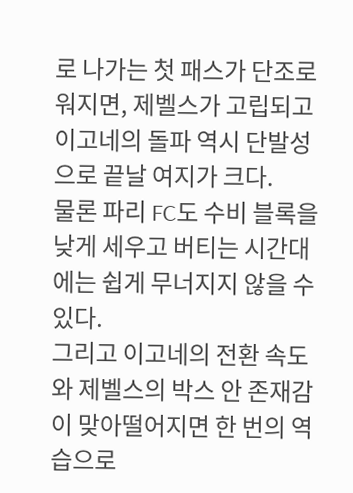로 나가는 첫 패스가 단조로워지면, 제벨스가 고립되고 이고네의 돌파 역시 단발성으로 끝날 여지가 크다.
물론 파리 FC도 수비 블록을 낮게 세우고 버티는 시간대에는 쉽게 무너지지 않을 수 있다.
그리고 이고네의 전환 속도와 제벨스의 박스 안 존재감이 맞아떨어지면 한 번의 역습으로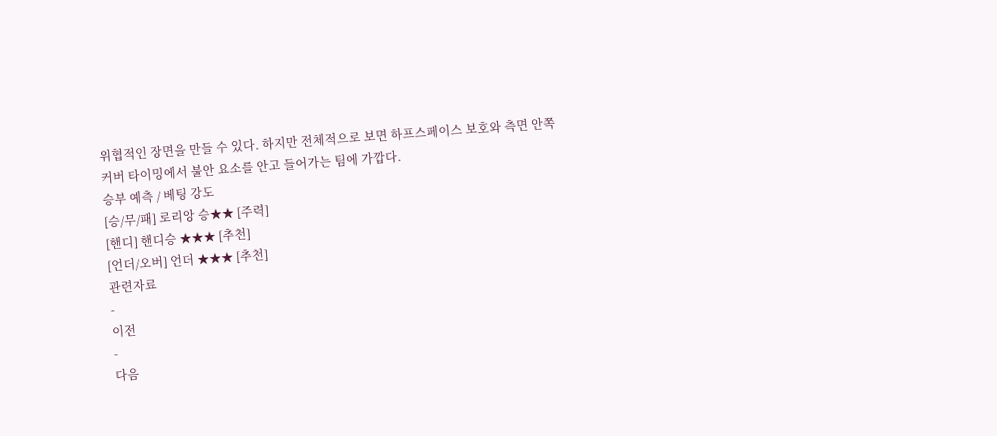위협적인 장면을 만들 수 있다. 하지만 전체적으로 보면 하프스페이스 보호와 측면 안쪽 커버 타이밍에서 불안 요소를 안고 들어가는 팀에 가깝다.
승부 예측 / 베팅 강도
[승/무/패] 로리앙 승★★ [주력]
[핸디] 핸디승 ★★★ [추천]
[언더/오버] 언더 ★★★ [추천]
관련자료
-
이전
-
다음